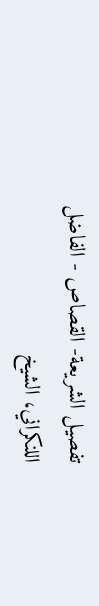تفصيل الشريعة- القصاص - الفاضل اللنكراني، الشيخ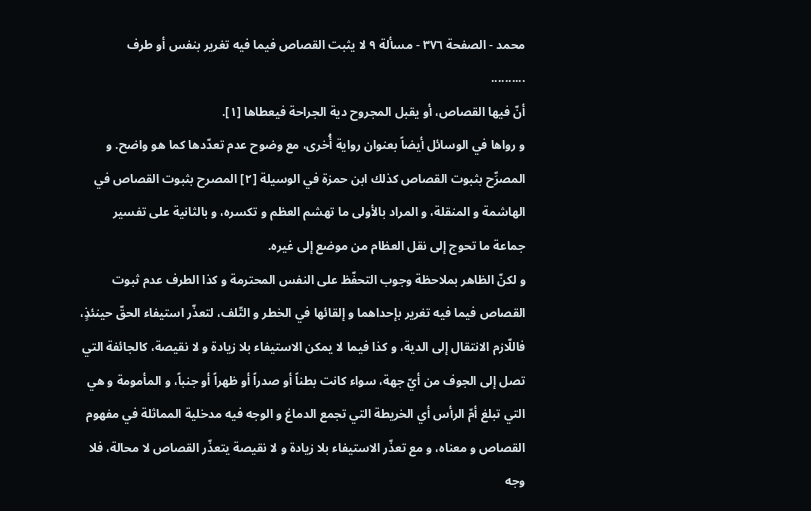محمد - الصفحة ٣٧٦ - مسألة ٩ لا يثبت القصاص فيما فيه تغرير بنفس أو طرف
..........
أنّ فيها القصاص، أو يقبل المجروح دية الجراحة فيعطاها [١].
و رواها في الوسائل أيضاً بعنوان رواية أُخرى، مع وضوح عدم تعدّدها كما هو واضح. و المصرِّح بثبوت القصاص كذلك ابن حمزة في الوسيلة [٢] المصرح بثبوت القصاص في الهاشمة و المنقلة، و المراد بالأولى ما تهشم العظم و تكسره، و بالثانية على تفسير جماعة ما تحوج إلى نقل العظام من موضع إلى غيره.
و لكنّ الظاهر بملاحظة وجوب التحفّظ على النفس المحترمة و كذا الطرف عدم ثبوت القصاص فيما فيه تغرير بإحداهما و إلقائها في الخطر و التّلف، لتعذّر استيفاء الحقّ حينئذٍ، فاللّازم الانتقال إلى الدية، و كذا فيما لا يمكن الاستيفاء بلا زيادة و لا نقيصة، كالجائفة التي تصل إلى الجوف من أيّ جهة، سواء كانت بطناً أو صدراً أو ظهراً أو جنباً، و المأمومة و هي التي تبلغ أمّ الرأس أي الخريطة التي تجمع الدماغ و الوجه فيه مدخلية المماثلة في مفهوم القصاص و معناه، و مع تعذّر الاستيفاء بلا زيادة و لا نقيصة يتعذّر القصاص لا محالة، فلا وجه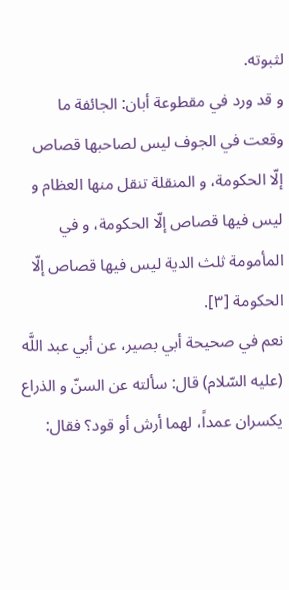لثبوته.
و قد ورد في مقطوعة أبان: الجائفة ما وقعت في الجوف ليس لصاحبها قصاص إلّا الحكومة، و المنقلة تنقل منها العظام و ليس فيها قصاص إلّا الحكومة، و في المأمومة ثلث الدية ليس فيها قصاص إلّا الحكومة [٣].
نعم في صحيحة أبي بصير، عن أبي عبد اللَّه (عليه السّلام) قال: سألته عن السنّ و الذراع يكسران عمداً، لهما أرش أو قود؟ فقال: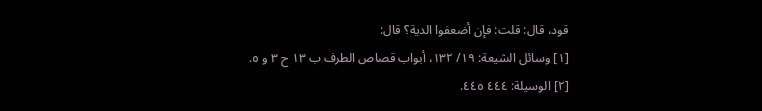قود، قال: قلت: فإن أضعفوا الدية؟ قال:
[١] وسائل الشيعة: ١٩/ ١٣٢، أبواب قصاص الطرف ب ١٣ ح ٣ و ٥.
[٢] الوسيلة: ٤٤٤ ٤٤٥.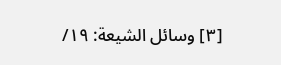[٣] وسائل الشيعة: ١٩/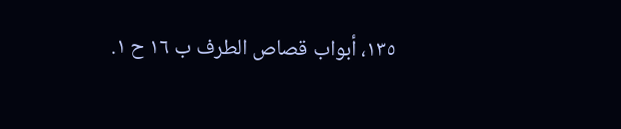١٣٥، أبواب قصاص الطرف ب ١٦ ح ١.